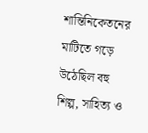শান্তিনিকেতনের মাটিতে গড়ে উঠেছিল বহু শিল্প, সাহিত্য ও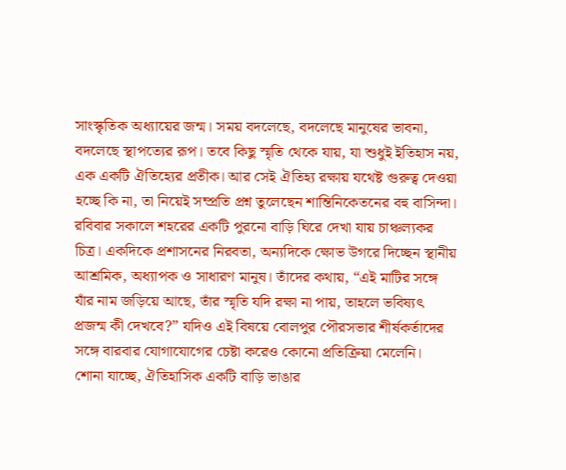সাংস্কৃতিক অধ্যায়ের জন্ম। সময় বদলেছে, বদলেছে মানুষের ভাবনা, বদলেছে স্থাপত্যের রূপ। তবে কিছু স্মৃতি থেকে যায়, যা শুধুই ইতিহাস নয়, এক একটি ঐতিহ্যের প্রতীক। আর সেই ঐতিহ্য রক্ষায় যথেষ্ট গুরুত্ব দেওয়া হচ্ছে কি না, তা নিয়েই সম্প্রতি প্রশ্ন তুলেছেন শান্তিনিকেতনের বহু বাসিন্দা।
রবিবার সকালে শহরের একটি পুরনো বাড়ি ঘিরে দেখা যায় চাঞ্চল্যকর চিত্র। একদিকে প্রশাসনের নিরবতা, অন্যদিকে ক্ষোভ উগরে দিচ্ছেন স্থানীয় আশ্রমিক, অধ্যাপক ও সাধারণ মানুষ। তাঁদের কথায়, “এই মাটির সঙ্গে যাঁর নাম জড়িয়ে আছে, তাঁর স্মৃতি যদি রক্ষা না পায়, তাহলে ভবিষ্যৎ প্রজন্ম কী দেখবে?” যদিও এই বিষয়ে বোলপুর পৌরসভার শীর্ষকর্তাদের সঙ্গে বারবার যোগাযোগের চেষ্টা করেও কোনো প্রতিক্রিয়া মেলেনি।
শোনা যাচ্ছে, ঐতিহাসিক একটি বাড়ি ভাঙার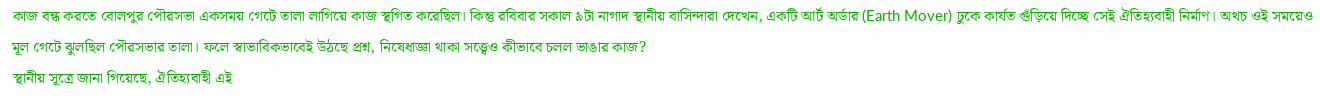কাজ বন্ধ করতে বোলপুর পৌরসভা একসময় গেটে তালা লাগিয়ে কাজ স্থগিত করেছিল। কিন্তু রবিবার সকাল ৯টা নাগাদ স্থানীয় বাসিন্দারা দেখেন, একটি আর্ট অর্ডার (Earth Mover) ঢুকে কার্যত গুঁড়িয়ে দিচ্ছে সেই ঐতিহ্যবাহী নির্মাণ। অথচ ওই সময়েও মূল গেটে ঝুলছিল পৌরসভার তালা। ফলে স্বাভাবিকভাবেই উঠছে প্রশ্ন, নিষেধাজ্ঞা থাকা সত্ত্বেও কীভাবে চলল ভাঙার কাজ?
স্থানীয় সূত্রে জানা গিয়েছে, ঐতিহ্যবাহী এই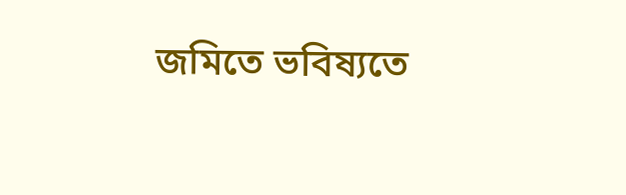জমিতে ভবিষ্যতে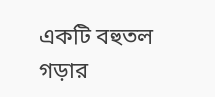একটি বহুতল গড়ার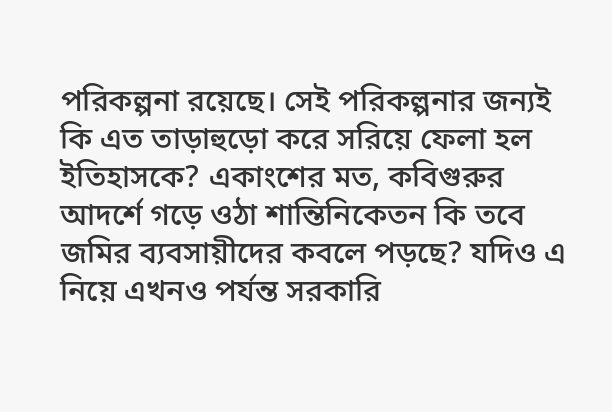পরিকল্পনা রয়েছে। সেই পরিকল্পনার জন্যই কি এত তাড়াহুড়ো করে সরিয়ে ফেলা হল ইতিহাসকে? একাংশের মত, কবিগুরুর আদর্শে গড়ে ওঠা শান্তিনিকেতন কি তবে জমির ব্যবসায়ীদের কবলে পড়ছে? যদিও এ নিয়ে এখনও পর্যন্ত সরকারি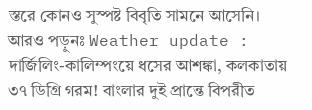স্তরে কোনও সুস্পষ্ট বিবৃতি সামনে আসেনি।
আরও পড়ুনঃ Weather update : দার্জিলিং-কালিম্পংয়ে ধসের আশঙ্কা, কলকাতায় ৩৭ ডিগ্রি গরম! বাংলার দুই প্রান্তে বিপরীত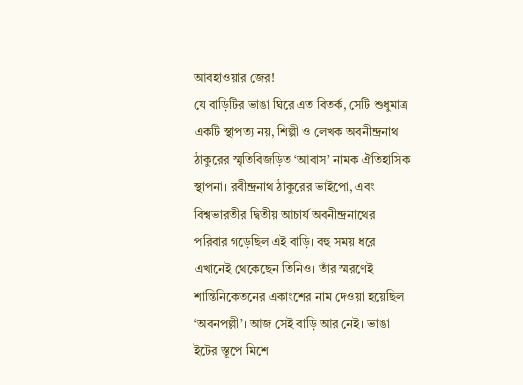আবহাওয়ার জের!
যে বাড়িটির ভাঙা ঘিরে এত বিতর্ক, সেটি শুধুমাত্র একটি স্থাপত্য নয়, শিল্পী ও লেখক অবনীন্দ্রনাথ ঠাকুরের স্মৃতিবিজড়িত ‘আবাস’ নামক ঐতিহাসিক স্থাপনা। রবীন্দ্রনাথ ঠাকুরের ভাইপো, এবং বিশ্বভারতীর দ্বিতীয় আচার্য অবনীন্দ্রনাথের পরিবার গড়েছিল এই বাড়ি। বহু সময় ধরে এখানেই থেকেছেন তিনিও। তাঁর স্মরণেই শান্তিনিকেতনের একাংশের নাম দেওয়া হয়েছিল ‘অবনপল্লী’। আজ সেই বাড়ি আর নেই। ভাঙা ইটের স্তূপে মিশে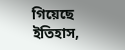গিয়েছে ইতিহাস,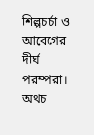শিল্পচর্চা ও আবেগের দীর্ঘ পরম্পরা। অথচ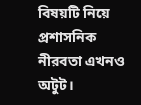বিষয়টি নিয়ে প্রশাসনিক নীরবতা এখনও অটুট।